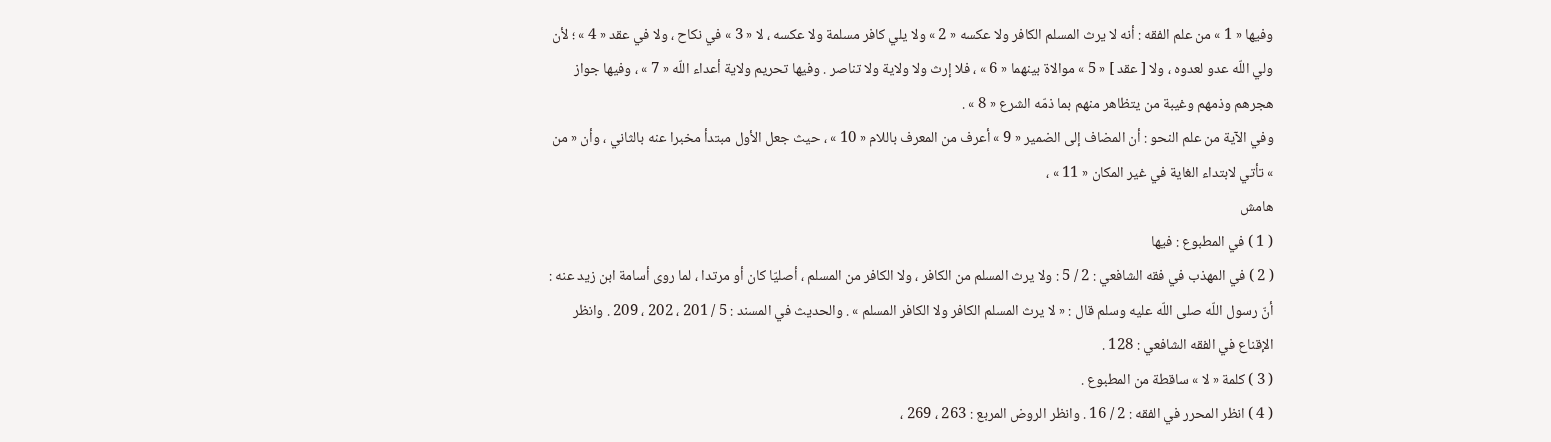وفيها « 1 » من علم الفقه : أنه لا يرث المسلم الكافر ولا عكسه « 2 » ولا يلي كافر مسلمة ولا عكسه ، لا « 3 » في نكاح ، ولا في عقد « 4 » ؛ لأن ولي اللّه عدو لعدوه ، ولا [ عقد ] « 5 » موالاة بينهما « 6 » ، فلا إرث ولا ولاية ولا تناصر . وفيها تحريم ولاية أعداء اللّه « 7 » ، وفيها جواز هجرهم وذمهم وغيبة من يتظاهر منهم بما ذمّه الشرع « 8 » .
وفي الآية من علم النحو : أن المضاف إلى الضمير « 9 » أعرف من المعرف باللام « 10 » ، حيث جعل الأول مبتدأ مخبرا عنه بالثاني ، وأن « من » تأتي لابتداء الغاية في غير المكان « 11 » ،
هامش
( 1 ) في المطبوع : فيها
( 2 ) في المهذب في فقه الشافعي : 2 / 5 : ولا يرث المسلم من الكافر ، ولا الكافر من المسلم ، أصليّا كان أو مرتدا ، لما روى أسامة ابن زيد عنه : أنّ رسول اللّه صلى اللّه عليه وسلم قال : « لا يرث المسلم الكافر ولا الكافر المسلم » . والحديث في المسند : 5 / 201 ، 202 ، 209 . وانظر الإقناع في الفقه الشافعي : 128 .
( 3 ) كلمة « لا » ساقطة من المطبوع .
( 4 ) انظر المحرر في الفقه : 2 / 16 . وانظر الروض المربع : 263 ، 269 ،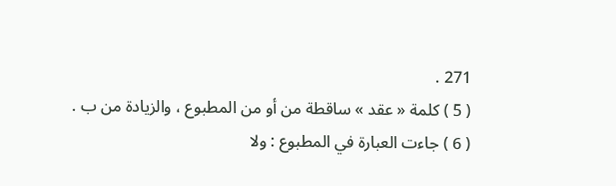271 .
( 5 ) كلمة « عقد » ساقطة من أو من المطبوع ، والزيادة من ب .
( 6 ) جاءت العبارة في المطبوع : ولا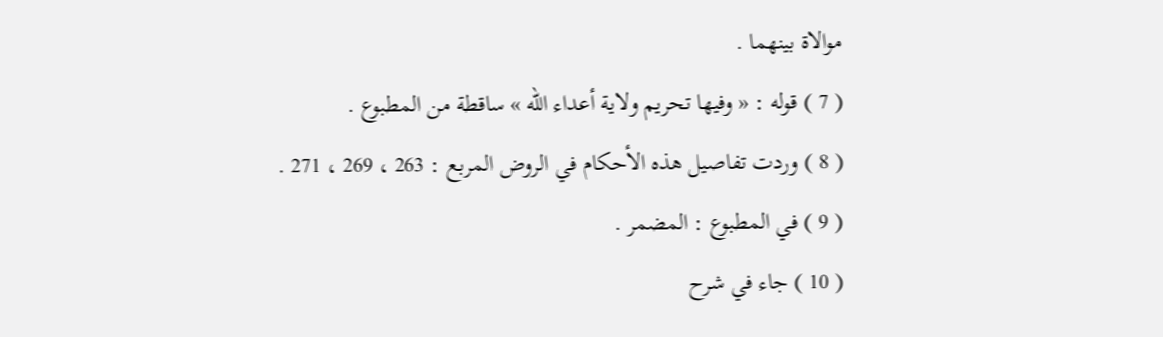موالاة بينهما .
( 7 ) قوله : « وفيها تحريم ولاية أعداء اللّه » ساقطة من المطبوع .
( 8 ) وردت تفاصيل هذه الأحكام في الروض المربع : 263 ، 269 ، 271 .
( 9 ) في المطبوع : المضمر .
( 10 ) جاء في شرح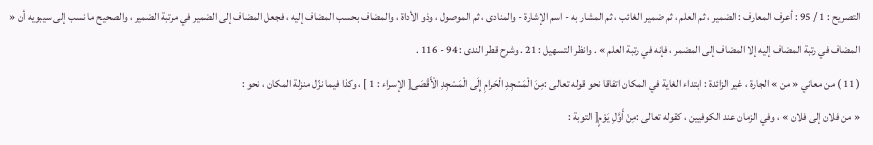التصريح : 1 / 95 : أعرف المعارف : الضمير ، ثم العلم ، ثم ضمير الغائب ، ثم المشار به - اسم الإشارة - والمنادى ، ثم الموصول ، وذو الأداة ، والمضاف بحسب المضاف إليه ، فجعل المضاف إلى الضمير في مرتبة الضمير ، والصحيح ما نسب إلى سيبويه أن « المضاف في رتبة المضاف إليه إلا المضاف إلى المضمر ، فإنه في رتبة العلم » . وانظر التسهيل : 21 . وشرح قطر الندى : 94 - 116 .
( 11 ) من معاني « من » الجارة ، غير الزائدة : ابتداء الغاية في المكان اتفاقا نحو قوله تعالى :مِنَ الْمَسْجِدِ الْحَرامِ إِلَى الْمَسْجِدِ الْأَقْصَى[ الإسراء : 1 ] ، وكذا فيما نزّل منزلة المكان ، نحو :
« من فلان إلى فلان » ، وفي الزمان عند الكوفيين ، كقوله تعالى :مِنْ أَوَّلِ يَوْمٍ[ التوبة :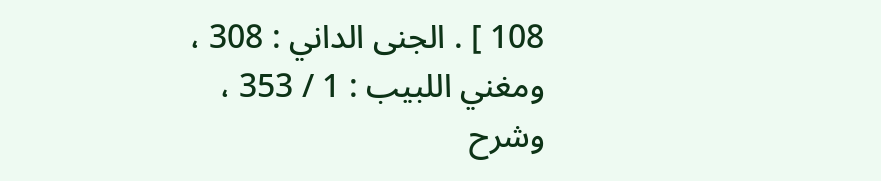108 ] . الجنى الداني : 308 ، ومغني اللبيب : 1 / 353 ، وشرح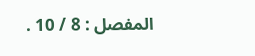المفصل : 8 / 10 .